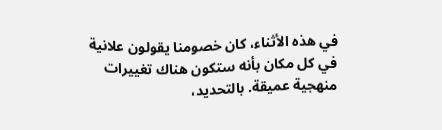في هذه الأثناء، كان خصومنا يقولون علانية في كل مكان بأنه ستكون هناك تغييرات منهجية عميقة. بالتحديد،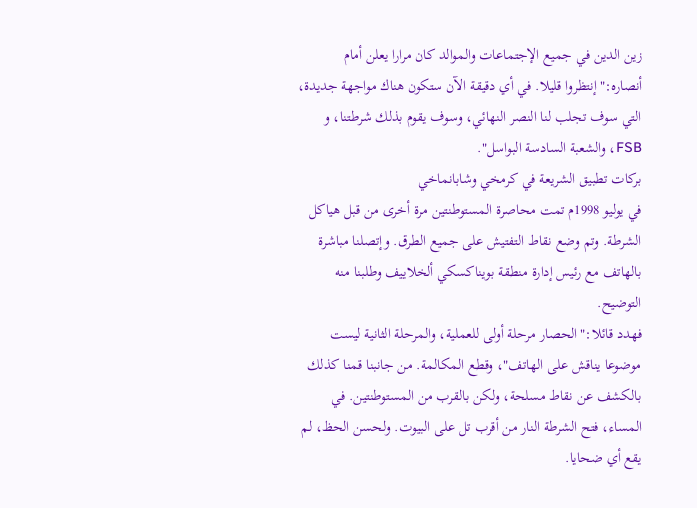زين الدين في جميع الإجتماعات والموالد كان مرارا يعلن أمام أنصاره:"إنتظروا قليلا. في أي دقيقة الآن ستكون هناك مواجهة جديدة، التي سوف تجلب لنا النصر النهائي، وسوف يقوم بذلك شرطتنا، و FSB، والشعبة السادسة البواسل".
بركات تطبيق الشريعة في كرمخي وشابانماخي
في يوليو 1998م تمت محاصرة المستوطنتين مرة أخرى من قبل هياكل الشرطة. وتم وضع نقاط التفتيش على جميع الطرق. وإتصلنا مباشرة بالهاتف مع رئيس إدارة منطقة بويناكسكي ألخلاييف وطلبنا منه التوضيح.
فهدد قائلا:"الحصار مرحلة أولى للعملية، والمرحلة الثانية ليست موضوعا يناقش على الهاتف"، وقطع المكالمة. من جانبنا قمنا كذلك بالكشف عن نقاط مسلحة، ولكن بالقرب من المستوطنتين. في المساء، فتح الشرطة النار من أقرب تل على البيوت. ولحسن الحظ، لم يقع أي ضحايا.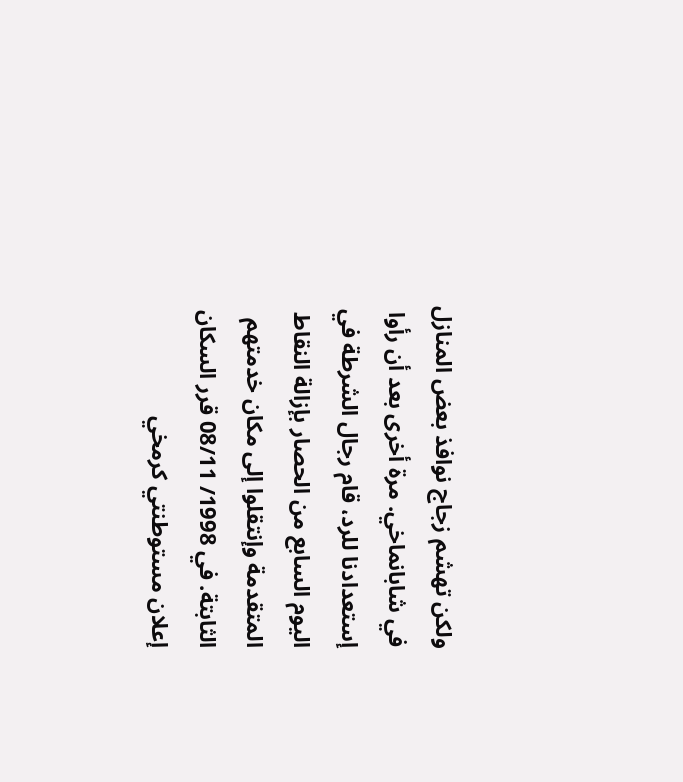ولكن تهشم زجاج نوافذ بعض المنازل في شابانماخي. مرة أخرى بعد أن رأوا إستعدادنا للرد، قام رجال الشرطة في اليوم السابع من الحصار بإزالة النقاط المتقدمة وإنتقلوا إلى مكان خدمتهم الثابتة. في 1998/ 08/11 قرر السكان إعلان مستوطنتي كرمخي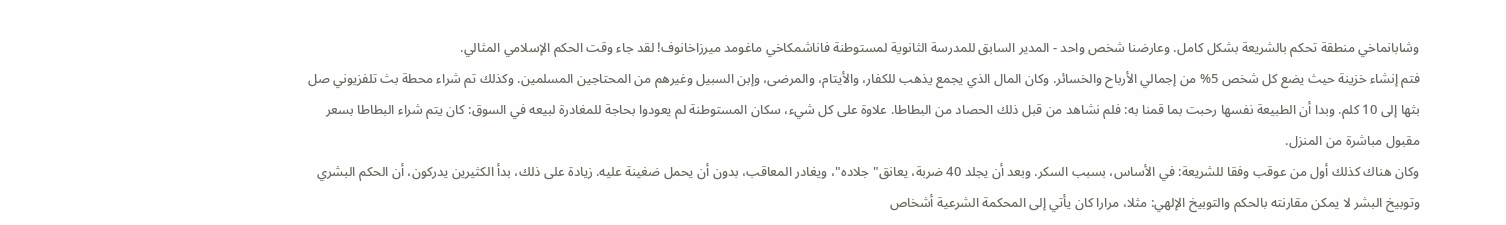وشابانماخي منطقة تحكم بالشريعة بشكل كامل. وعارضنا شخص واحد - المدير السابق للمدرسة الثانوية لمستوطنة فاناشمكاخي ماغومد ميرزاخانوف! لقد جاء وقت الحكم الإسلامي المثالي.
فتم إنشاء خزينة حيث يضع كل شخص 5% من إجمالي الأرباح والخسائر. وكان المال الذي يجمع يذهب للكفار، والأيتام، والمرضى، وإبن السبيل وغيرهم من المحتاجين المسلمين. وكذلك تم شراء محطة بث تلفزيوني صل بثها إلى 10 كلم. وبدا أن الطبيعة نفسها رحبت بما قمنا به: فلم نشاهد من قبل ذلك الحصاد من البطاطا. علاوة على كل شيء، سكان المستوطنة لم يعودوا بحاجة للمغادرة لبيعه في السوق: كان يتم شراء البطاطا بسعر مقبول مباشرة من المنزل.
وكان هناك كذلك أول من عوقب وفقا للشريعة: في الأساس، بسبب السكر. وبعد أن يجلد 40 ضربة، يعانق"جلاده"، ويغادر المعاقب، بدون أن يحمل ضغينة عليه. زيادة على ذلك، بدأ الكثيرين يدركون، أن الحكم البشري وتوبيخ البشر لا يمكن مقارنته بالحكم والتوبيخ الإلهي: مثلا، مرارا كان يأتي إلى المحكمة الشرعية أشخاص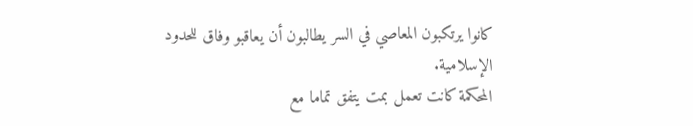كانوا يرتكبون المعاصي في السر يطالبون أن يعاقبو وفاق للحدود الإسلامية.
المحكمة كانت تعمل بمت يتفق تماما مع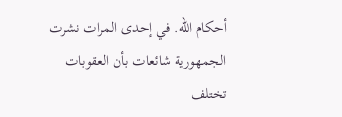أحكام الله. في إحدى المرات نشرت الجمهورية شائعات بأن العقوبات تختلف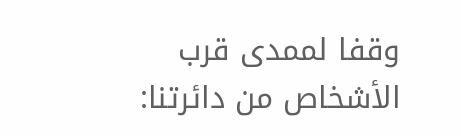وقفا لممدى قرب الأشخاص من دائرتنا: